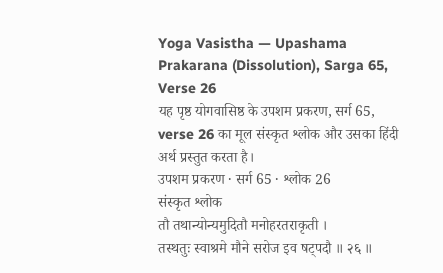Yoga Vasistha — Upashama Prakarana (Dissolution), Sarga 65, Verse 26
यह पृष्ठ योगवासिष्ठ के उपशम प्रकरण, सर्ग 65, verse 26 का मूल संस्कृत श्लोक और उसका हिंदी अर्थ प्रस्तुत करता है।
उपशम प्रकरण · सर्ग 65 · श्लोक 26
संस्कृत श्लोक
तौ तथान्योन्यमुदितौ मनोहरतराकृती ।
तस्थतुः स्वाश्रमे मौने सरोज इव षट्पदौ ॥ २६ ॥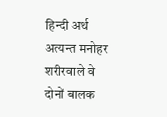हिन्दी अर्थ
अत्यन्त मनोहर शरीरवाले वे दोनों बालक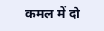कमल में दो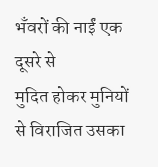भँवरों की नाईं एक दूसरे से
मुदित होकर मुनियों से विराजित उसका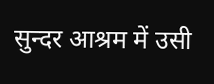सुन्दर आश्रम में उसी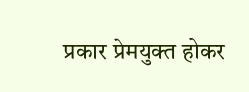प्रकार प्रेमयुक्त होकर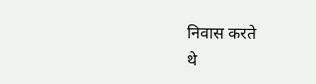निवास करते
थे